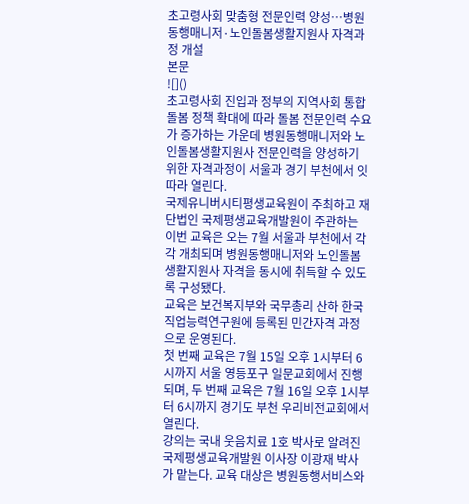초고령사회 맞춤형 전문인력 양성…병원동행매니저·노인돌봄생활지원사 자격과정 개설
본문
![]()
초고령사회 진입과 정부의 지역사회 통합돌봄 정책 확대에 따라 돌봄 전문인력 수요가 증가하는 가운데 병원동행매니저와 노인돌봄생활지원사 전문인력을 양성하기 위한 자격과정이 서울과 경기 부천에서 잇따라 열린다.
국제유니버시티평생교육원이 주최하고 재단법인 국제평생교육개발원이 주관하는 이번 교육은 오는 7월 서울과 부천에서 각각 개최되며 병원동행매니저와 노인돌봄생활지원사 자격을 동시에 취득할 수 있도록 구성됐다.
교육은 보건복지부와 국무총리 산하 한국직업능력연구원에 등록된 민간자격 과정으로 운영된다.
첫 번째 교육은 7월 15일 오후 1시부터 6시까지 서울 영등포구 일문교회에서 진행되며, 두 번째 교육은 7월 16일 오후 1시부터 6시까지 경기도 부천 우리비전교회에서 열린다.
강의는 국내 웃음치료 1호 박사로 알려진 국제평생교육개발원 이사장 이광재 박사가 맡는다. 교육 대상은 병원동행서비스와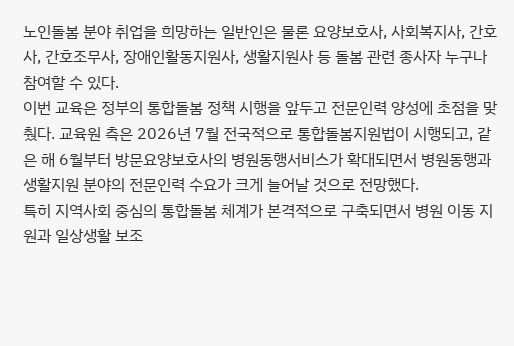노인돌봄 분야 취업을 희망하는 일반인은 물론 요양보호사, 사회복지사, 간호사, 간호조무사, 장애인활동지원사, 생활지원사 등 돌봄 관련 종사자 누구나 참여할 수 있다.
이번 교육은 정부의 통합돌봄 정책 시행을 앞두고 전문인력 양성에 초점을 맞췄다. 교육원 측은 2026년 7월 전국적으로 통합돌봄지원법이 시행되고, 같은 해 6월부터 방문요양보호사의 병원동행서비스가 확대되면서 병원동행과 생활지원 분야의 전문인력 수요가 크게 늘어날 것으로 전망했다.
특히 지역사회 중심의 통합돌봄 체계가 본격적으로 구축되면서 병원 이동 지원과 일상생활 보조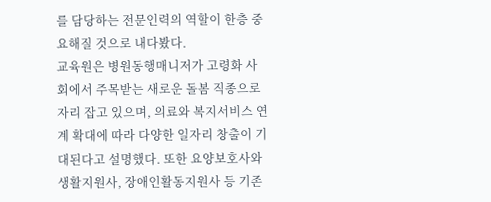를 담당하는 전문인력의 역할이 한층 중요해질 것으로 내다봤다.
교육원은 병원동행매니저가 고령화 사회에서 주목받는 새로운 돌봄 직종으로 자리 잡고 있으며, 의료와 복지서비스 연계 확대에 따라 다양한 일자리 창출이 기대된다고 설명했다. 또한 요양보호사와 생활지원사, 장애인활동지원사 등 기존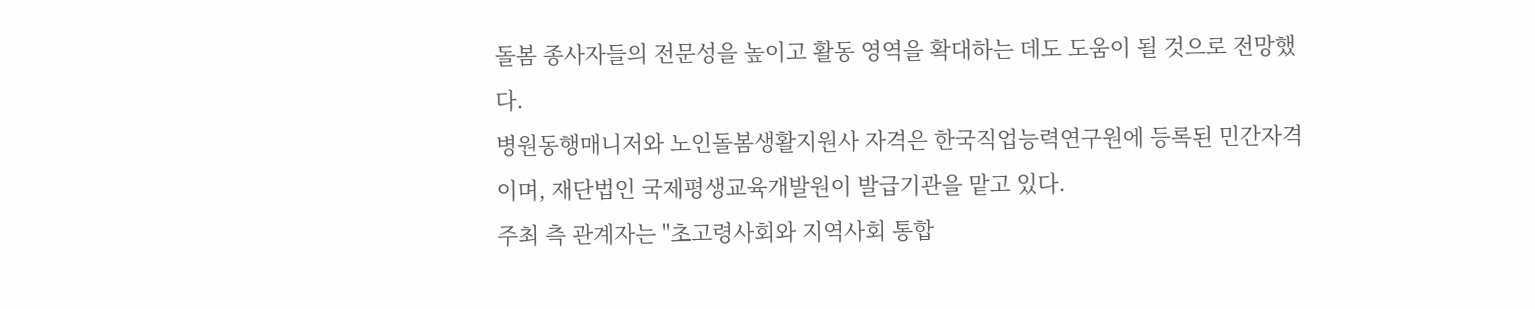돌봄 종사자들의 전문성을 높이고 활동 영역을 확대하는 데도 도움이 될 것으로 전망했다.
병원동행매니저와 노인돌봄생활지원사 자격은 한국직업능력연구원에 등록된 민간자격이며, 재단법인 국제평생교육개발원이 발급기관을 맡고 있다.
주최 측 관계자는 "초고령사회와 지역사회 통합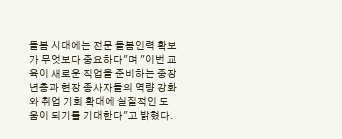돌봄 시대에는 전문 돌봄인력 확보가 무엇보다 중요하다"며 "이번 교육이 새로운 직업을 준비하는 중장년층과 현장 종사자들의 역량 강화와 취업 기회 확대에 실질적인 도움이 되기를 기대한다"고 밝혔다.